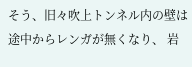そう、旧々吹上トンネル内の壁は途中からレンガが無くなり、 岩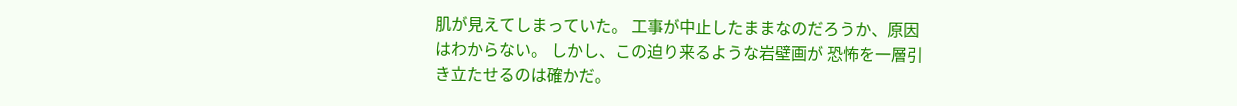肌が見えてしまっていた。 工事が中止したままなのだろうか、原因はわからない。 しかし、この迫り来るような岩壁画が 恐怖を一層引き立たせるのは確かだ。